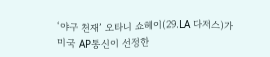‘야구 천재’ 오타니 쇼헤이(29.LA 다저스)가 미국 AP통신이 선정한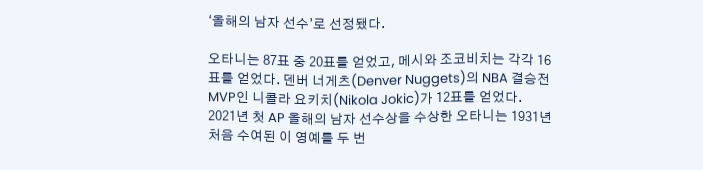‘올해의 남자 선수’로 선정됐다.

오타니는 87표 중 20표를 얻었고, 메시와 조코비치는 각각 16표를 얻었다. 덴버 너게츠(Denver Nuggets)의 NBA 결승전 MVP인 니콜라 요키치(Nikola Jokic)가 12표를 얻었다.
2021년 첫 AP 올해의 남자 선수상을 수상한 오타니는 1931년 처음 수여된 이 영예를 두 번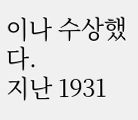이나 수상했다.
지난 1931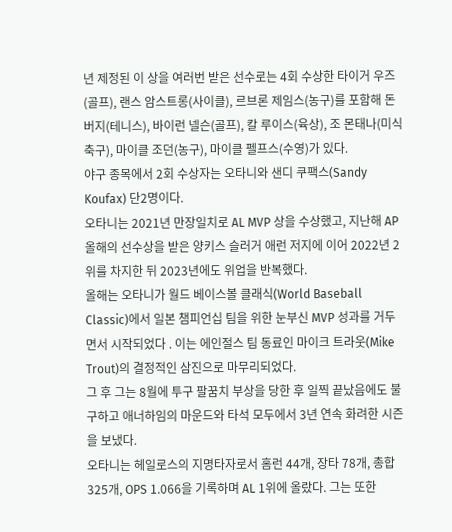년 제정된 이 상을 여러번 받은 선수로는 4회 수상한 타이거 우즈(골프), 랜스 암스트롱(사이클), 르브론 제임스(농구)를 포함해 돈 버지(테니스), 바이런 넬슨(골프), 칼 루이스(육상), 조 몬태나(미식축구), 마이클 조던(농구), 마이클 펠프스(수영)가 있다.
야구 종목에서 2회 수상자는 오타니와 샌디 쿠팩스(Sandy Koufax) 단2명이다.
오타니는 2021년 만장일치로 AL MVP 상을 수상했고, 지난해 AP 올해의 선수상을 받은 양키스 슬러거 애런 저지에 이어 2022년 2위를 차지한 뒤 2023년에도 위업을 반복했다.
올해는 오타니가 월드 베이스볼 클래식(World Baseball Classic)에서 일본 챔피언십 팀을 위한 눈부신 MVP 성과를 거두면서 시작되었다 . 이는 에인절스 팀 동료인 마이크 트라웃(Mike Trout)의 결정적인 삼진으로 마무리되었다.
그 후 그는 8월에 투구 팔꿈치 부상을 당한 후 일찍 끝났음에도 불구하고 애너하임의 마운드와 타석 모두에서 3년 연속 화려한 시즌을 보냈다.
오타니는 헤일로스의 지명타자로서 홈런 44개, 장타 78개, 총합 325개, OPS 1.066을 기록하며 AL 1위에 올랐다. 그는 또한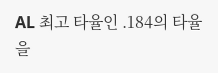AL 최고 타율인 .184의 타율을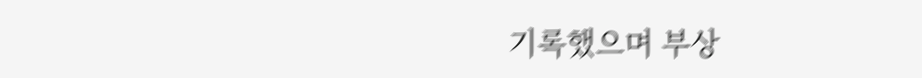기록했으며 부상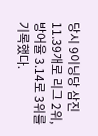당시 9이닝당 삼진 11.39개로 리그 2위, 방어율 3.14로 3위를 기록했다.